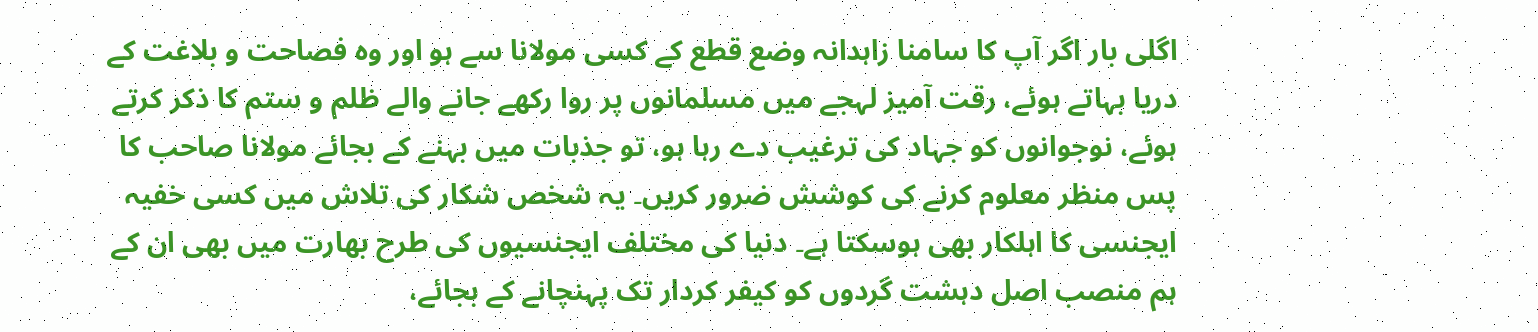اگلی بار اگر آپ کا سامنا زاہدانہ وضع قطع کے کسی مولانا سے ہو اور وہ فصاحت و بلاغت کے دریا بہاتے ہوئے، رقت آمیز لہجے میں مسلمانوں پر روا رکھے جانے والے ظلم و ستم کا ذکر کرتے ہوئے، نوجوانوں کو جہاد کی ترغیب دے رہا ہو، تو جذبات میں بہنے کے بجائے مولانا صاحب کا پس منظر معلوم کرنے کی کوشش ضرور کریں۔ یہ شخص شکار کی تلاش میں کسی خفیہ ایجنسی کا اہلکار بھی ہوسکتا ہے۔ دنیا کی مختلف ایجنسیوں کی طرح بھارت میں بھی ان کے ہم منصب اصل دہشت گردوں کو کیفر کردار تک پہنچانے کے بجائے،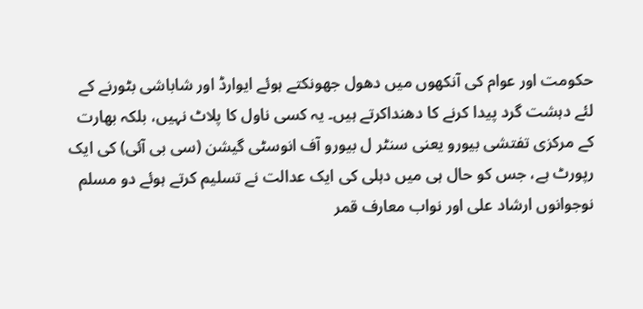حکومت اور عوام کی آنکھوں میں دھول جھونکتے ہوئے ایوارڈ اور شاباشی بٹورنے کے لئے دہشت گرد پیدا کرنے کا دھنداکرتے ہیں۔ یہ کسی ناول کا پلاٹ نہیں، بلکہ بھارت کے مرکزی تفتشی بیورو یعنی سنٹر ل بیورو آف انوسٹی گیشن (سی بی آئی) کی ایک رپورٹ ہے، جس کو حال ہی میں دہلی کی ایک عدالت نے تسلیم کرتے ہوئے دو مسلم نوجوانوں ارشاد علی اور نواب معارف قمر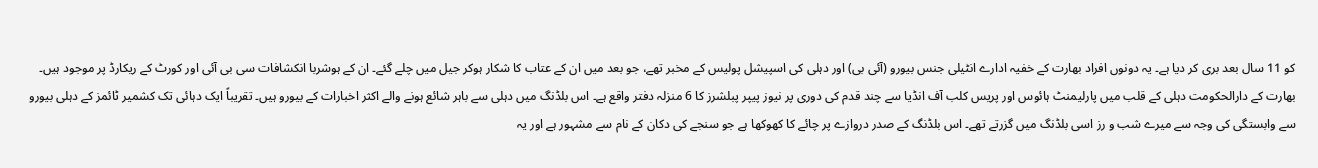کو 11 سال بعد بری کر دیا ہے۔ یہ دونوں افراد بھارت کے خفیہ ادارے انٹیلی جنس بیورو (آئی بی) اور دہلی کی اسپیشل پولیس کے مخبر تھے، جو بعد میں ان کے عتاب کا شکار ہوکر جیل میں چلے گئے۔ ان کے ہوشربا انکشافات سی بی آئی اور کورٹ کے ریکارڈ پر موجود ہیں۔
بھارت کے دارالحکومت دہلی کے قلب میں پارلیمنٹ ہائوس اور پریس کلب آف انڈیا سے چند قدم کی دوری پر نیوز پیپر پبلشرز کا 6 منزلہ دفتر واقع ہے۔ اس بلڈنگ میں دہلی سے باہر شائع ہونے والے اکثر اخبارات کے بیورو ہیں۔ تقریباً ایک دہائی تک کشمیر ٹائمز کے دہلی بیورو سے وابستگی کی وجہ سے میرے شب و رز اسی بلڈنگ میں گزرتے تھے۔ اس بلڈنگ کے صدر دروازے پر چائے کا کھوکھا ہے جو سنجے کی دکان کے نام سے مشہور ہے اور یہ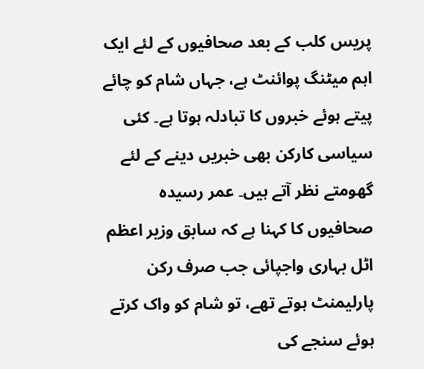پریس کلب کے بعد صحافیوں کے لئے ایک اہم میٹنگ پوائنٹ ہے، جہاں شام کو چائے پیتے ہوئے خبروں کا تبادلہ ہوتا ہے۔ کئی سیاسی کارکن بھی خبریں دینے کے لئے گھومتے نظر آتے ہیں۔ عمر رسیدہ صحافیوں کا کہنا ہے کہ سابق وزیر اعظم اٹل بہاری واجپائی جب صرف رکن پارلیمنٹ ہوتے تھے، تو شام کو واک کرتے ہوئے سنجے کی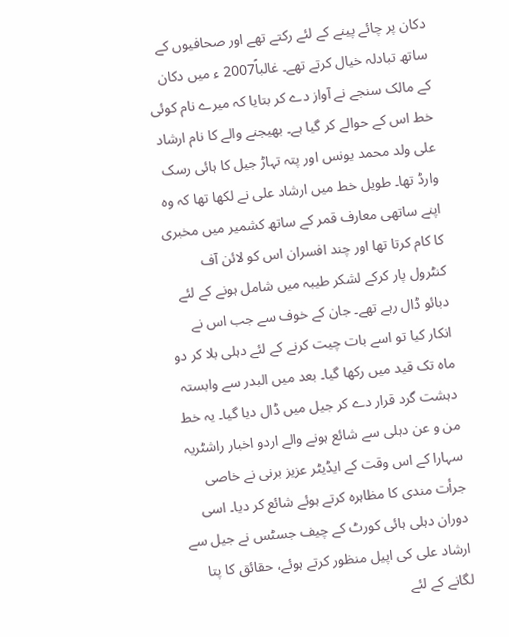دکان پر چائے پینے کے لئے رکتے تھے اور صحافیوں کے ساتھ تبادلہ خیال کرتے تھے۔ غالباً2007 ء میں دکان کے مالک سنجے نے آواز دے کر بتایا کہ میرے نام کوئی خط اس کے حوالے کر گیا ہے۔ بھیجنے والے کا نام ارشاد علی ولد محمد یونس اور پتہ تہاڑ جیل کا ہائی رسک وارڈ تھا۔ طویل خط میں ارشاد علی نے لکھا تھا کہ وہ اپنے ساتھی معارف قمر کے ساتھ کشمیر میں مخبری کا کام کرتا تھا اور چند افسران اس کو لائن آف کنٹرول پار کرکے لشکر طیبہ میں شامل ہونے کے لئے دبائو ڈال رہے تھے۔ جان کے خوف سے جب اس نے انکار کیا تو اسے بات چیت کرنے کے لئے دہلی بلا کر دو ماہ تک قید میں رکھا گیا۔ بعد میں البدر سے وابستہ دہشت گرد قرار دے کر جیل میں ڈال دیا گیا۔ یہ خط من و عن دہلی سے شائع ہونے والے اردو اخبار راشٹریہ سہارا کے اس وقت کے ایڈیٹر عزیز برنی نے خاصی جرأت مندی کا مظاہرہ کرتے ہوئے شائع کر دیا۔ اسی دوران دہلی ہائی کورٹ کے چیف جسٹس نے جیل سے ارشاد علی کی اپیل منظور کرتے ہوئے، حقائق کا پتا لگانے کے لئے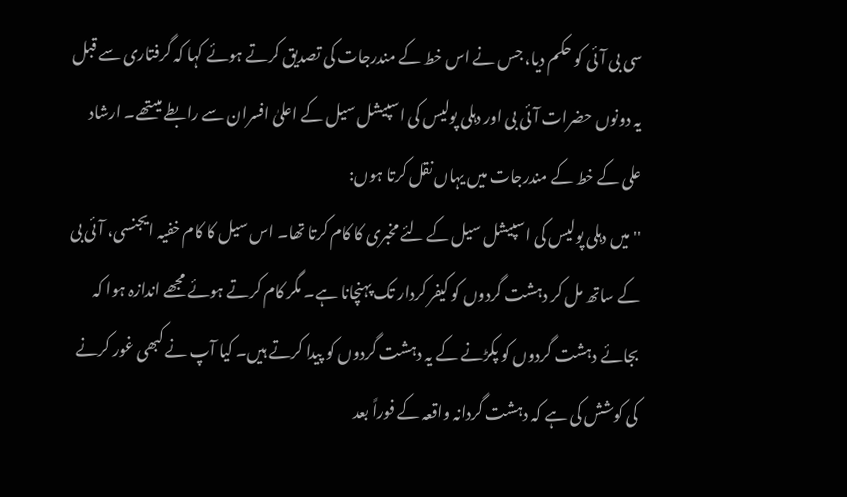سی بی آئی کو حکم دیا، جس نے اس خط کے مندرجات کی تصدیق کرتے ہوئے کہا کہ گرفتاری سے قبل یہ دونوں حضرات آئی بی اور دہلی پولیس کی اسپیشل سیل کے اعلیٰ افسران سے رابطے میںتھے۔ ارشاد علی کے خط کے مندرجات میں یہاں نقل کرتا ہوں:
''میں دہلی پولیس کی اسپیشل سیل کے لئے مخبری کا کام کرتا تھا۔ اس سیل کا کام خفیہ ایجنسی، آئی بی کے ساتھ مل کر دہشت گردوں کو کیفر کردار تک پہنچانا ہے۔ مگر کام کرتے ہوئے مجھے اندازہ ہوا کہ بجائے دہشت گردوں کو پکڑنے کے یہ دہشت گردوں کو پیدا کرتے ہیں۔ کیا آپ نے کبھی غور کرنے کی کوشش کی ہے کہ دہشت گردانہ واقعہ کے فوراً بعد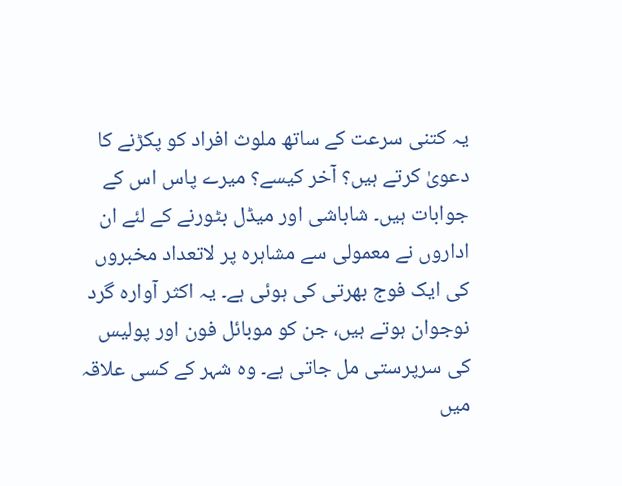یہ کتنی سرعت کے ساتھ ملوث افراد کو پکڑنے کا دعویٰ کرتے ہیں؟ آخر کیسے؟ میرے پاس اس کے جوابات ہیں۔ شاباشی اور میڈل بٹورنے کے لئے ان اداروں نے معمولی سے مشاہرہ پر لاتعداد مخبروں کی ایک فوج بھرتی کی ہوئی ہے۔ یہ اکثر آوارہ گرد نوجوان ہوتے ہیں، جن کو موبائل فون اور پولیس کی سرپرستی مل جاتی ہے۔ وہ شہر کے کسی علاقہ میں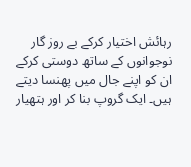رہائش اختیار کرکے بے روز گار نوجوانوں کے ساتھ دوستی کرکے ان کو اپنے جال میں پھنسا دیتے ہیں۔ ایک گروپ بنا کر اور ہتھیار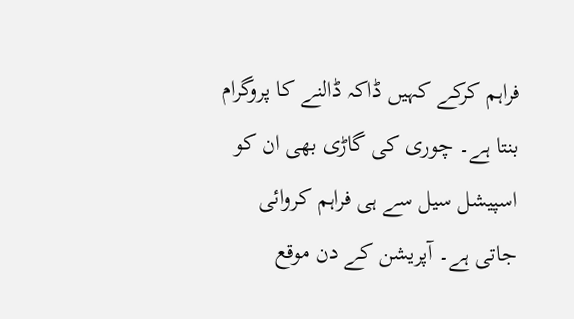فراہم کرکے کہیں ڈاکہ ڈالنے کا پروگرام بنتا ہے۔ چوری کی گاڑی بھی ان کو اسپیشل سیل سے ہی فراہم کروائی جاتی ہے۔ آپریشن کے دن موقع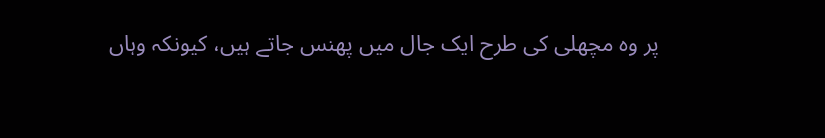پر وہ مچھلی کی طرح ایک جال میں پھنس جاتے ہیں، کیونکہ وہاں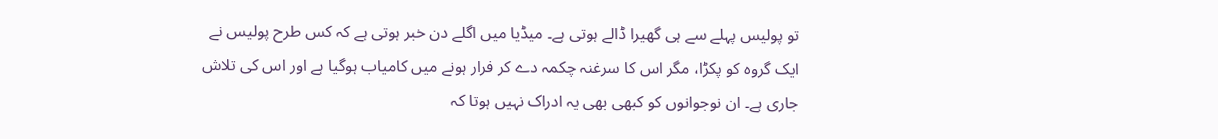تو پولیس پہلے سے ہی گھیرا ڈالے ہوتی ہے۔ میڈیا میں اگلے دن خبر ہوتی ہے کہ کس طرح پولیس نے ایک گروہ کو پکڑا، مگر اس کا سرغنہ چکمہ دے کر فرار ہونے میں کامیاب ہوگیا ہے اور اس کی تلاش جاری ہے۔ ان نوجوانوں کو کبھی بھی یہ ادراک نہیں ہوتا کہ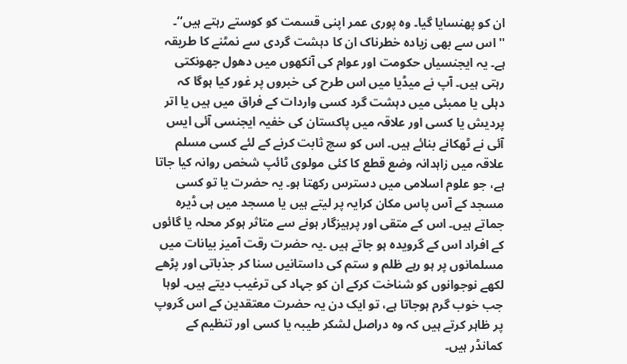ان کو پھنسایا گیا۔ وہ پوری عمر اپنی قسمت کو کوستے رہتے ہیں‘‘۔
''اس سے بھی زیادہ خطرناک ان کا دہشت گردی سے نمٹنے کا طریقہ ہے۔ یہ ایجنسیاں حکومت اور عوام کی آنکھوں میں دھول جھونکتی رہتی ہیں۔ آپ نے میڈیا میں اس طرح کی خبروں پر غور کیا ہوگا کہ دہلی یا ممبئی میں دہشت گرد کسی واردات کے فراق میں ہیں یا اتر پردیش یا کسی اور علاقہ میں پاکستان کی خفیہ ایجنسی آئی ایس آئی نے ٹھکانے بنائے ہیں۔ اس کو سچ ثابت کرنے کے لئے کسی مسلم علاقہ میں زاہدانہ وضع قطع کا کئی مولوی ٹائپ شخص روانہ کیا جاتا ہے، جو علوم اسلامی میں دسترس رکھتا ہو۔ یہ حضرت یا تو کسی مسجد کے آس پاس مکان کرایہ پر لیتے ہیں یا مسجد میں ہی ڈیرہ جماتے ہیں۔ اس کے متقی اور پرہیزگار ہونے سے متاثر ہوکر محلہ یا گائوں کے افراد اس کے گرویدہ ہو جاتے ہیں ۔یہ حضرت رقت آمیز بیانات میں مسلمانوں پر ہو رہے ظلم و ستم کی داستانیں سنا کر جذباتی اور پڑھے لکھے نوجوانوں کو شناخت کرکے ان کو جہاد کی ترغیب دیتے ہیں۔ لوہا جب خوب گرم ہوجاتا ہے، تو ایک دن یہ حضرت معتقدین کے اس گروپ پر ظاہر کرتے ہیں کہ وہ دراصل لشکر طیبہ یا کسی اور تنظیم کے کمانڈر ہیں۔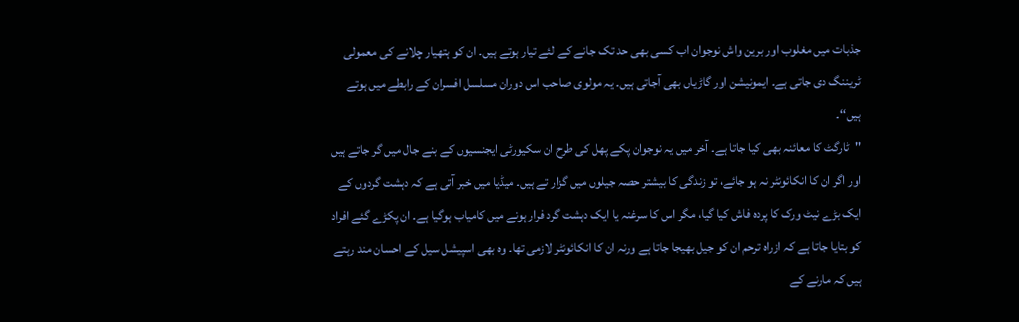جذبات میں مغلوب اور برین واش نوجوان اب کسی بھی حد تک جانے کے لئے تیار ہوتے ہیں۔ ان کو ہتھیار چلانے کی معمولی ٹریننگ دی جاتی ہے۔ ایمونیشن اور گاڑیاں بھی آجاتی ہیں۔ یہ مولوی صاحب اس دوران مسلسل افسران کے رابطے میں ہوتے ہیں‘‘۔
''ٹارگٹ کا معائنہ بھی کیا جاتا ہے۔ آخر میں یہ نوجوان پکے پھل کی طرح ان سکیورٹی ایجنسیوں کے بنے جال میں گر جاتے ہیں اور اگر ان کا انکائونٹر نہ ہو جائے، تو زندگی کا بیشتر حصہ جیلوں میں گزار تے ہیں۔ میڈیا میں خبر آتی ہے کہ دہشت گردوں کے ایک بڑے نیٹ ورک کا پردہ فاش کیا گیا، مگر اس کا سرغنہ یا ایک دہشت گرد فرار ہونے میں کامیاب ہوگیا ہے۔ ان پکڑے گئے افراد کو بتایا جاتا ہے کہ ازراہ ترحم ان کو جیل بھیجا جاتا ہے ورنہ ان کا انکائونٹر لازمی تھا۔ وہ بھی اسپیشل سیل کے احسان مند رہتے ہیں کہ مارنے کے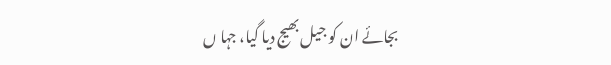بجائے ان کو جیل بھیج دیا گیا، جہا ں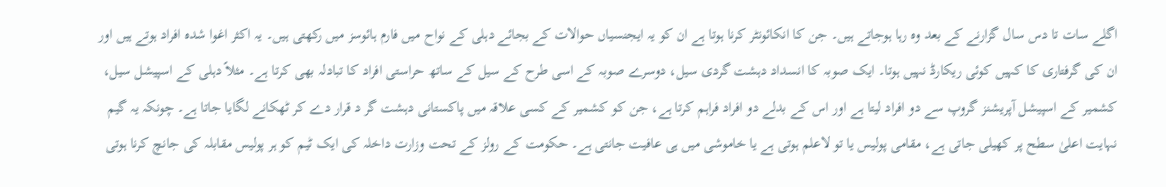اگلے سات تا دس سال گزارنے کے بعد وہ رہا ہوجاتے ہیں۔ جن کا انکائونٹر کرنا ہوتا ہے ان کو یہ ایجنسیاں حوالات کے بجائے دہلی کے نواح میں فارم ہائوسز میں رکھتی ہیں۔ یہ اکثر اغوا شدہ افراد ہوتے ہیں اور ان کی گرفتاری کا کہیں کوئی ریکارڈ نہیں ہوتا۔ ایک صوبہ کا انسداد دہشت گردی سیل، دوسرے صوبہ کے اسی طرح کے سیل کے ساتھ حراستی افراد کا تبادلہ بھی کرتا ہے۔ مثلاً دہلی کے اسپیشل سیل، کشمیر کے اسپیشل آپریشنز گروپ سے دو افراد لیتا ہے اور اس کے بدلے دو افراد فراہم کرتا ہے، جن کو کشمیر کے کسی علاقہ میں پاکستانی دہشت گر د قرار دے کر ٹھکانے لگایا جاتا ہے۔ چونکہ یہ گیم نہایت اعلیٰ سطح پر کھیلی جاتی ہے، مقامی پولیس یا تو لاعلم ہوتی ہے یا خاموشی میں ہی عافیت جانتی ہے۔ حکومت کے رولز کے تحت وزارت داخلہ کی ایک ٹیم کو ہر پولیس مقابلہ کی جانچ کرنا ہوتی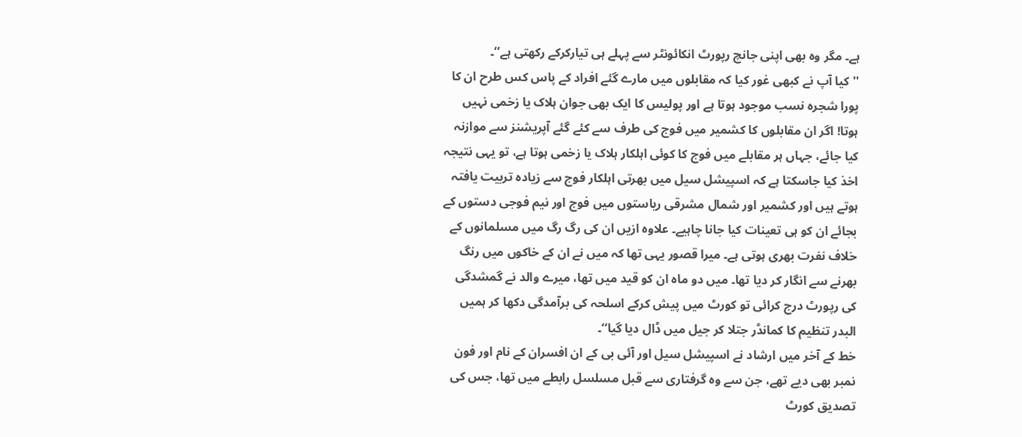ہے۔ مگر وہ بھی اپنی جانچ رپورٹ انکائونٹر سے پہلے ہی تیارکرکے رکھتی ہے‘‘۔
''کیا آپ نے کبھی غور کیا کہ مقابلوں میں مارے گئے افراد کے پاس کس طرح ان کا پورا شجرہ نسب موجود ہوتا ہے اور پولیس کا ایک بھی جوان ہلاک یا زخمی نہیں ہوتا! اگر ان مقابلوں کا کشمیر میں فوج کی طرف سے کئے گئے آپریشنز سے موازنہ کیا جائے، جہاں ہر مقابلے میں فوج کا کوئی اہلکار ہلاک یا زخمی ہوتا ہے، تو یہی نتیجہ اخذ کیا جاسکتا ہے کہ اسپیشل سیل میں بھرتی اہلکار فوج سے زیادہ تربیت یافتہ ہوتے ہیں اور کشمیر اور شمال مشرقی ریاستوں میں فوج اور نیم فوجی دستوں کے بجائے ان کو ہی تعینات کیا جانا چاہیے۔ علاوہ ازیں ان کی رگ رگ میں مسلمانوں کے خلاف نفرت بھری ہوتی ہے۔ میرا قصور یہی تھا کہ میں نے ان کے خاکوں میں رنگ بھرنے سے انگار کر دیا تھا۔ میں دو ماہ ان کو قید میں تھا، میرے والد نے گمشدگی کی رپورٹ درج کرائی تو کورٹ میں پیش کرکے اسلحہ کی برآمدگی دکھا کر ہمیں البدر تنظیم کا کمانڈر جتلا کر جیل میں ڈال دیا گیا‘‘۔
خط کے آخر میں ارشاد نے اسپیشل سیل اور آئی بی کے ان افسران کے نام اور فون نمبر بھی دیے تھے، جن سے وہ گرفتاری سے قبل مسلسل رابطے میں تھا، جس کی تصدیق کورٹ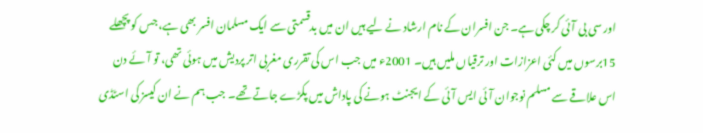اور سی بی آئی کر چکی ہے۔ جن افسران کے نام ارشاد نے لیے ہیں ان میں بدقسمتی سے ایک مسلمان افسر بھی ہے، جس کو پچھلے 15برسوں میں کئی اعزازات اور ترقیاں ملیں ہیں۔ 2001ء میں جب اس کی تقرری مغربی اتر پردیش میں ہوئی تھی، تو آئے دن اس علاقے سے مسلم نوجوان آئی ایس آئی کے ایجنٹ ہونے کی پاداش میں پکڑے جاتے تھے۔ جب ہم نے ان کیسز کی اسٹڈی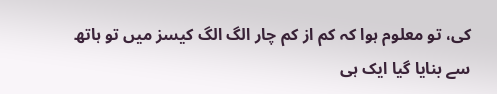کی، تو معلوم ہوا کہ کم از کم چار الگ الگ کیسز میں تو ہاتھ سے بنایا گیا ایک ہی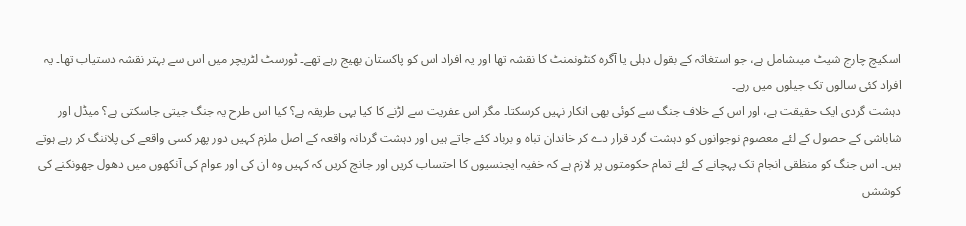اسکیچ چارج شیٹ میںشامل ہے، جو استغاثہ کے بقول دہلی یا آگرہ کنٹونمنٹ کا نقشہ تھا اور یہ افراد اس کو پاکستان بھیج رہے تھے۔ ٹورسٹ لٹریچر میں اس سے بہتر نقشہ دستیاب تھا۔ یہ افراد کئی سالوں تک جیلوں میں رہے۔
دہشت گردی ایک حقیقت ہے، اور اس کے خلاف جنگ سے کوئی بھی انکار نہیں کرسکتا۔ مگر اس عفریت سے لڑنے کا کیا یہی طریقہ ہے؟ کیا اس طرح یہ جنگ جیتی جاسکتی ہے؟ میڈل اور شاباشی کے حصول کے لئے معصوم نوجوانوں کو دہشت گرد قرار دے کر خاندان تباہ و برباد کئے جاتے ہیں اور دہشت گردانہ واقعہ کے اصل ملزم کہیں دور پھر کسی واقعے کی پلاننگ کر رہے ہوتے ہیں۔ اس جنگ کو منظقی انجام تک پہچانے کے لئے تمام حکومتوں پر لازم ہے کہ خفیہ ایجنسیوں کا احتساب کریں اور جانچ کریں کہ کہیں وہ ان کی اور عوام کی آنکھوں میں دھول جھونکنے کی کوششں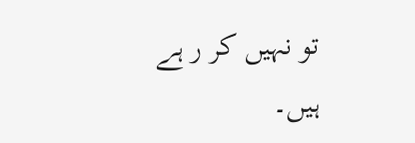تو نہیں کر ر ہے ہیں۔